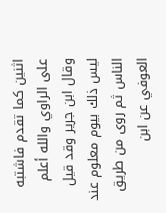اثنين كما تقدم فاشتبه على الراوي والله أعلم وقال ابن جرير وقد قيل ليس ذلك بيوم معلوم عند الناس ثم روى من طريق العوفي عن ابن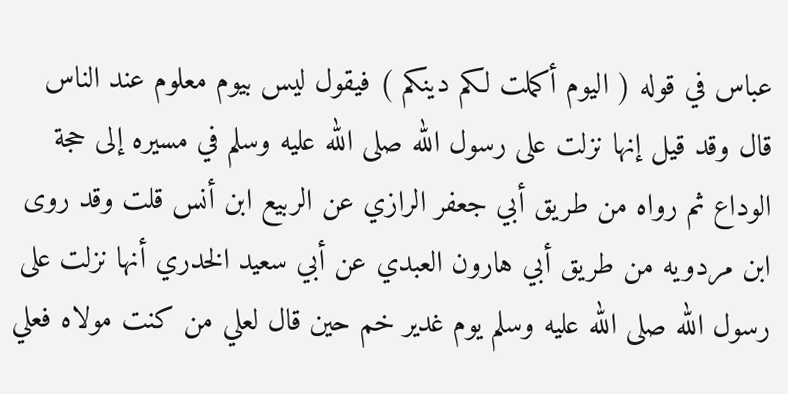عباس في قوله ( اليوم أكملت لكم دينكم ) فيقول ليس بيوم معلوم عند الناس قال وقد قيل إنها نزلت على رسول الله صلى الله عليه وسلم في مسيره إلى حجة الوداع ثم رواه من طريق أبي جعفر الرازي عن الربيع ابن أنس قلت وقد روى ابن مردويه من طريق أبي هارون العبدي عن أبي سعيد الخدري أنها نزلت على رسول الله صلى الله عليه وسلم يوم غدير خم حين قال لعلي من كنت مولاه فعلي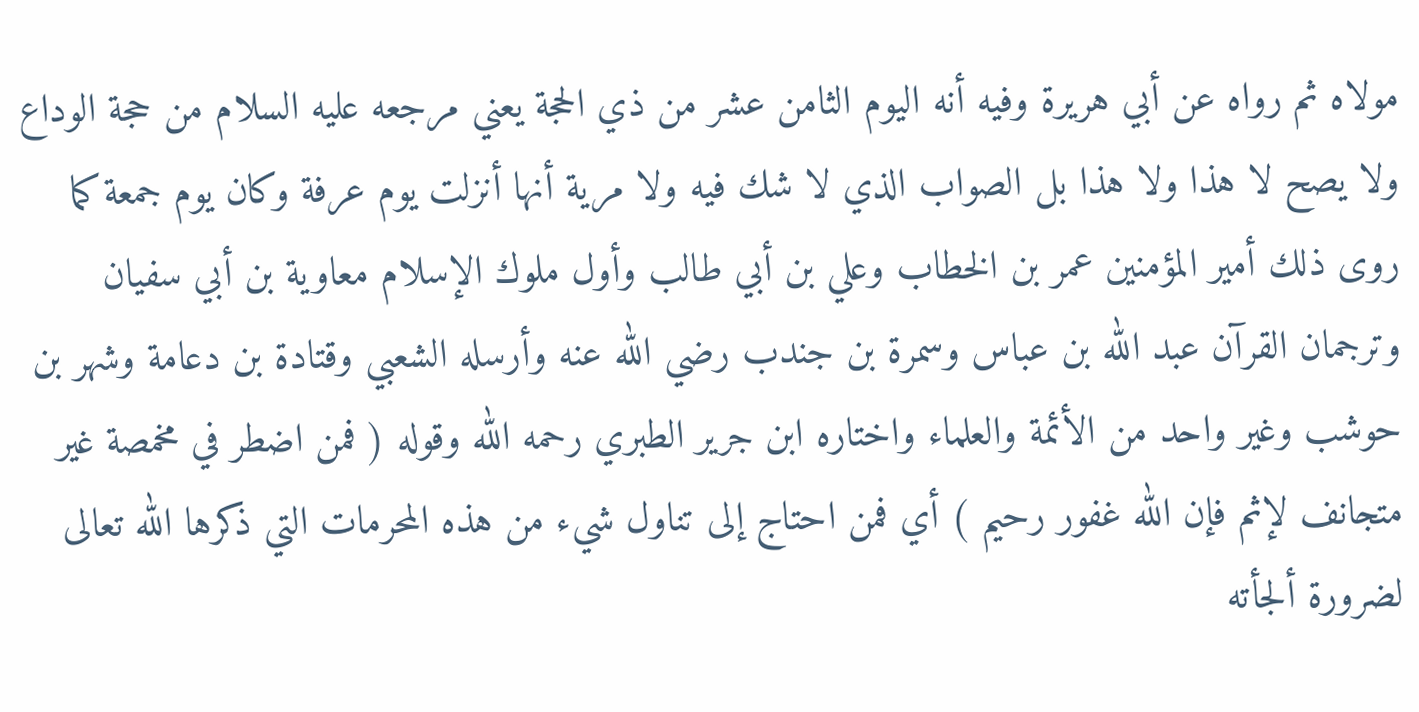مولاه ثم رواه عن أبي هريرة وفيه أنه اليوم الثامن عشر من ذي الحجة يعني مرجعه عليه السلام من حجة الوداع ولا يصح لا هذا ولا هذا بل الصواب الذي لا شك فيه ولا مرية أنها أنزلت يوم عرفة وكان يوم جمعة كما روى ذلك أمير المؤمنين عمر بن الخطاب وعلي بن أبي طالب وأول ملوك الإسلام معاوية بن أبي سفيان وترجمان القرآن عبد الله بن عباس وسمرة بن جندب رضي الله عنه وأرسله الشعبي وقتادة بن دعامة وشهر بن حوشب وغير واحد من الأئمة والعلماء واختاره ابن جرير الطبري رحمه الله وقوله ( فمن اضطر في مخمصة غير متجانف لإثم فإن الله غفور رحيم ) أي فمن احتاج إلى تناول شيء من هذه المحرمات التي ذكرها الله تعالى لضرورة ألجأته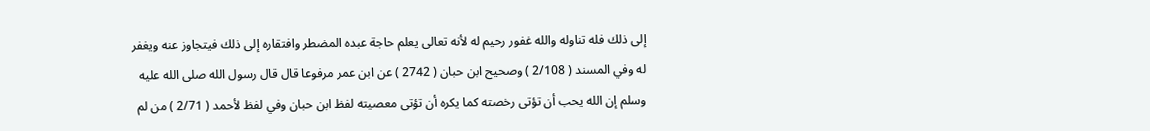إلى ذلك فله تناوله والله غفور رحيم له لأنه تعالى يعلم حاجة عبده المضطر وافتقاره إلى ذلك فيتجاوز عنه ويغفر له وفي المسند ( 2/108 ) وصحيح ابن حبان ( 2742 ) عن ابن عمر مرفوعا قال قال رسول الله صلى الله عليه وسلم إن الله يحب أن تؤتى رخصته كما يكره أن تؤتى معصيته لفظ ابن حبان وفي لفظ لأحمد ( 2/71 ) من لم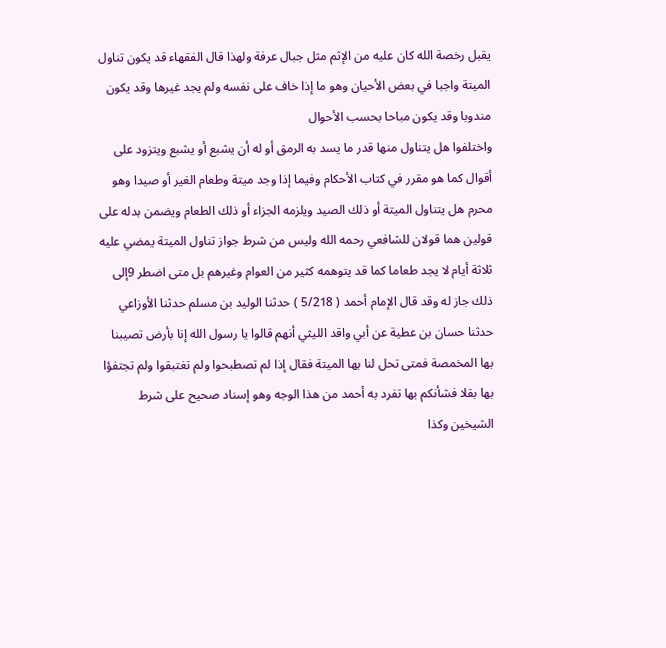يقبل رخصة الله كان عليه من الإثم مثل جبال عرفة ولهذا قال الفقهاء قد يكون تناول الميتة واجبا في بعض الأحيان وهو ما إذا خاف على نفسه ولم يجد غيرها وقد يكون مندوبا وقد يكون مباحا بحسب الأحوال
واختلفوا هل يتناول منها قدر ما يسد به الرمق أو له أن يشبع أو يشبع ويتزود على أقوال كما هو مقرر في كتاب الأحكام وفيما إذا وجد ميتة وطعام الغير أو صيدا وهو محرم هل يتناول الميتة أو ذلك الصيد ويلزمه الجزاء أو ذلك الطعام ويضمن بدله على قولين هما قولان للشافعي رحمه الله وليس من شرط جواز تناول الميتة يمضي عليه ثلاثة أيام لا يجد طعاما كما قد يتوهمه كثير من العوام وغيرهم بل متى اضطر 9إلى ذلك جاز له وقد قال الإمام أحمد ( 5/218 ) حدثنا الوليد بن مسلم حدثنا الأوزاعي حدثنا حسان بن عطية عن أبي واقد الليثي أنهم قالوا يا رسول الله إنا بأرض تصيبنا بها المخمصة فمتى تحل لنا بها الميتة فقال إذا لم تصطبحوا ولم تغتبقوا ولم تجتفؤا بها بقلا فشأنكم بها تفرد به أحمد من هذا الوجه وهو إسناد صحيح على شرط الشيخين وكذا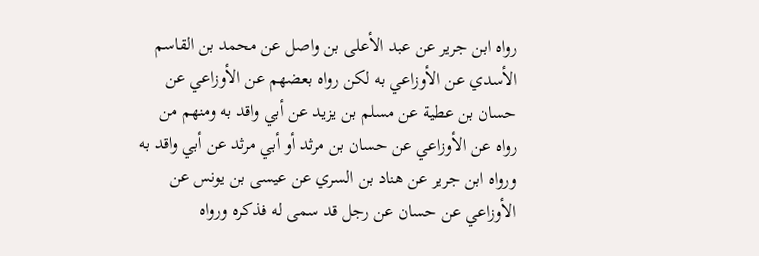رواه ابن جرير عن عبد الأعلى بن واصل عن محمد بن القاسم الأسدي عن الأوزاعي به لكن رواه بعضهم عن الأوزاعي عن حسان بن عطية عن مسلم بن يزيد عن أبي واقد به ومنهم من رواه عن الأوزاعي عن حسان بن مرثد أو أبي مرثد عن أبي واقد به ورواه ابن جرير عن هناد بن السري عن عيسى بن يونس عن الأوزاعي عن حسان عن رجل قد سمى له فذكره ورواه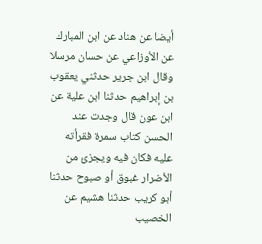أيضا عن هناد عن ابن المبارك عن الأوزاعي عن حسان مرسلا وقال ابن جرير حدثني يعقوب بن إبراهيم حدثنا ابن علية عن ابن عون قال وجدت عند الحسن كتاب سمرة فقرأته عليه فكان فيه ويجزئ من الأضرار غبوق أو صبوح حدثنا أبو كريب حدثنا هشيم عن الخصيب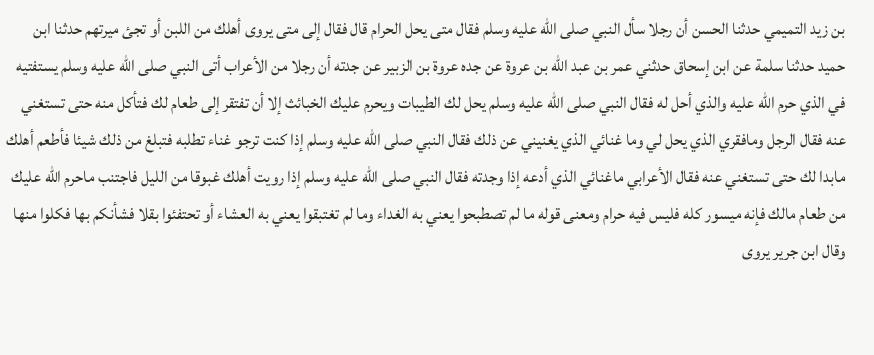بن زيد التميمي حدثنا الحسن أن رجلا سأل النبي صلى الله عليه وسلم فقال متى يحل الحرام قال فقال إلى متى يروى أهلك من اللبن أو تجئ ميرتهم حدثنا ابن حميد حدثنا سلمة عن ابن إسحاق حدثني عمر بن عبد الله بن عروة عن جده عروة بن الزبير عن جدته أن رجلا من الأعراب أتى النبي صلى الله عليه وسلم يستفتيه في الذي حرم الله عليه والذي أحل له فقال النبي صلى الله عليه وسلم يحل لك الطيبات ويحرم عليك الخبائث إلا أن تفتقر إلى طعام لك فتأكل منه حتى تستغني عنه فقال الرجل ومافقري الذي يحل لي وما غنائي الذي يغنيني عن ذلك فقال النبي صلى الله عليه وسلم إذا كنت ترجو غناء تطلبه فتبلغ من ذلك شيئا فأطعم أهلك مابدا لك حتى تستغني عنه فقال الأعرابي ماغنائي الذي أدعه إذا وجدته فقال النبي صلى الله عليه وسلم إذا رويت أهلك غبوقا من الليل فاجتنب ماحرم الله عليك من طعام مالك فإنه ميسور كله فليس فيه حرام ومعنى قوله ما لم تصطبحوا يعني به الغداء وما لم تغتبقوا يعني به العشاء أو تحتفئوا بقلا فشأنكم بها فكلوا منها وقال ابن جرير يروى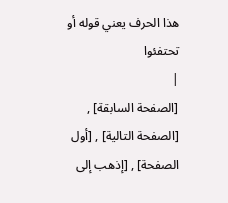هذا الحرف يعني قوله أو تحتفئوا
|
[الصفحة السابقة] , [الصفحة التالية] , [أول الصفحة] , [إذهب إلى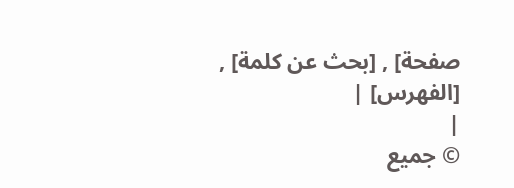صفحة] , [بحث عن كلمة] , [الفهرس] |
|
© جميع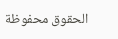الحقوق محفوظة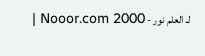لـ العلم نور - Nooor.com 2000 |